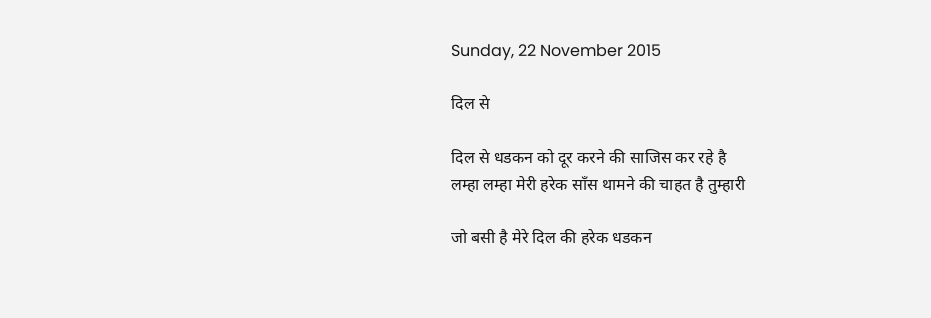Sunday, 22 November 2015

दिल से

दिल से धडकन को दूर करने की साजिस कर रहे है
लम्हा लम्हा मेरी हरेक साँस थामने की चाहत है तुम्हारी

जो बसी है मेरे दिल की हरेक धडकन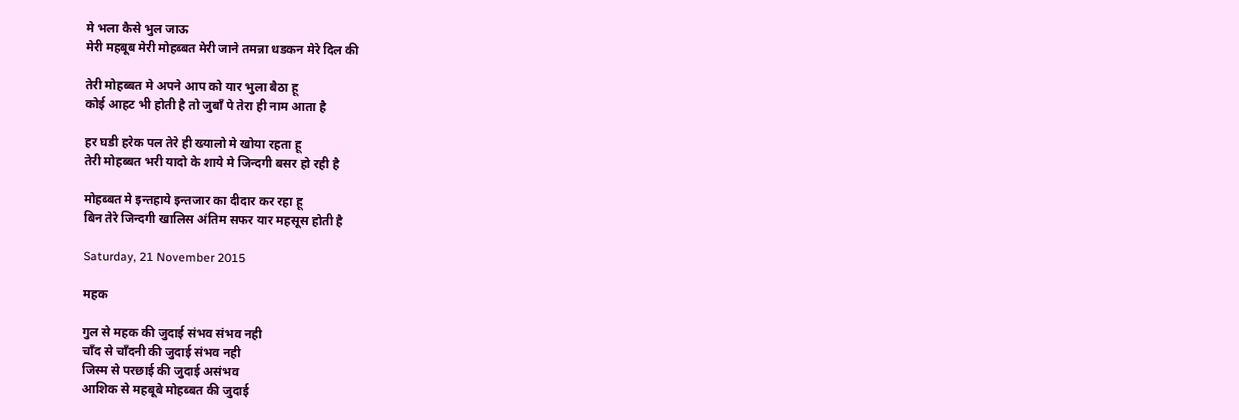मे भला कैसे भुल जाऊ
मेरी महबूब मेरी मोहब्बत मेरी जाने तमन्ना धडकन मेरे दिल की

तेरी मोहब्बत मे अपने आप को यार भुला बैठा हू
कोई आहट भी होती है तो जुबाँ पे तेरा ही नाम आता है

हर घडी हरेक पल तेरे ही ख्यालो मे खोया रहता हू
तेरी मोहब्बत भरी यादो के शाये मे जिन्दगी बसर हो रही है

मोहब्बत मे इन्तहाये इन्तजार का दीदार कर रहा हू
बिन तेरे जिन्दगी खालिस अंतिम सफर यार महसूस होती है

Saturday, 21 November 2015

महक

गुल से महक की जुदाई संभव संभव नही
चाँद से चाँदनी की जुदाई संभव नही
जिस्म से परछाई की जुदाई असंभव
आशिक से महबूबे मोहब्बत की जुदाई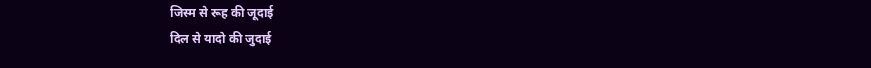जिस्म से रूह की जूदाई
दिल से यादो की जुदाई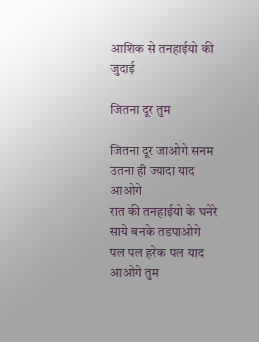आशिक से तनहाईयो की जुदाई

जितना दूर तुम

जितना दूर जाओगे सनम उतना ही ज्यादा याद आओगे
रात की तनहाईयो के घनेरे साये बनके तडपाओगे
पल पल हरेक पल याद आओगे तुम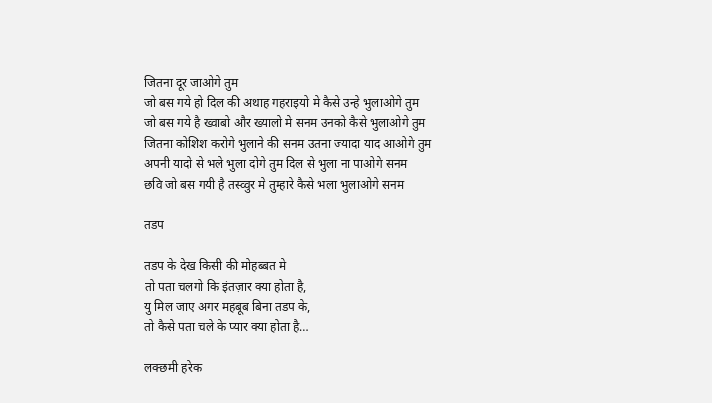जितना दूर जाओगे तुम
जो बस गये हो दिल की अथाह गहराइयो मे कैसे उन्हे भुलाओगे तुम
जो बस गये है ख्वाबो और ख्यालो मे सनम उनको कैसे भुलाओगे तुम
जितना कोशिश करोगे भुलाने की सनम उतना ज्यादा याद आओगे तुम
अपनी यादो से भले भुला दोगे तुम दिल से भुला ना पाओगे सनम
छवि जो बस गयी है तस्व्वुर मे तुम्हारे कैसे भला भुलाओगे सनम

तडप

तडप के देख किसी की मोहब्बत मे
तो पता चलगो कि इंतज़ार क्या होता है,
यु मिल जाए अगर महबूब बिना तडप के,
तो कैसे पता चले के प्यार क्या होता है…

लक्छमी हरेक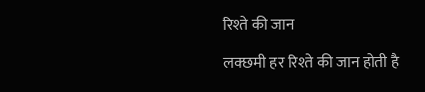रिश्ते की जान

लक्छमी हर रिश्ते की जान होती है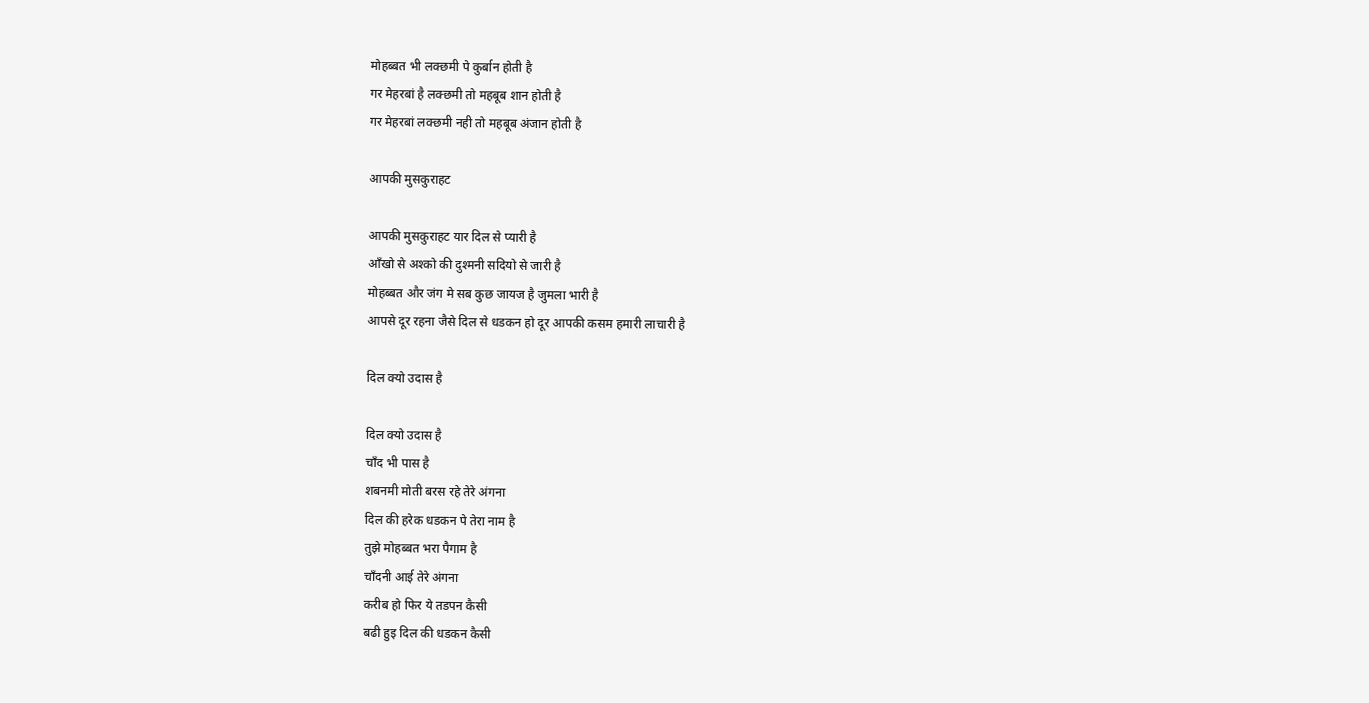मोहब्बत भी लक्छमी पे कुर्बान होती है
गर मेहरबां है लक्छमी तो महबूब शान होती है
गर मेहरबां लक्छमी नही तो महबूब अंजान होती है

आपकी मुसकुराहट

आपकी मुसकुराहट यार दिल से प्यारी है
आँखो से अश्को की दुश्मनी सदियो से जारी है
मोहब्बत और जंग मे सब कुछ जायज है जुमला भारी है
आपसे दूर रहना जैसे दिल से धडकन हो दूर आपकी कसम हमारी लाचारी है

दिल क्यो उदास है

दिल क्यो उदास है
चाँद भी पास है
शबनमी मोती बरस रहे तेरे अंगना
दिल की हरेक धडकन पे तेरा नाम है
तुझे मोहब्बत भरा पैगाम है
चाँदनी आई तेरे अंगना
करीब हो फिर ये तडपन कैसी
बढी हुइ दिल की धडकन कैसी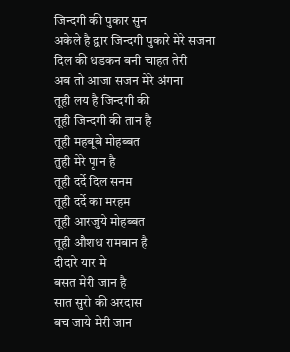जिन्दगी की पुकार सुन
अकेले है द्वार जिन्दगी पुकारे मेरे सजना
दिल की धडकन बनी चाहत तेरी
अब तो आजा सजन मेरे अंगना
तूही लय है जिन्दगी की
तूही जिन्दगी की तान है
तूही महबूबे मोहब्बत
तुही मेरे पृान है
तूही दर्दे दिल सनम
तूही दर्दे का मरहम
तूही आरजुये मोहब्बत
तूही औशध रामबान है
दीदारे यार मे
बसत मेरी जान है
सात सुरो की अरदास
बच जाये मेरी जान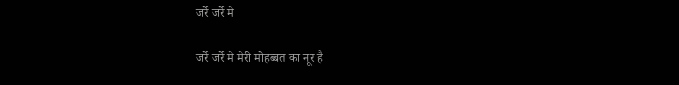जर्रे जर्रे मे

जर्रे जर्रे मे मेरी मोहब्बत का नूर है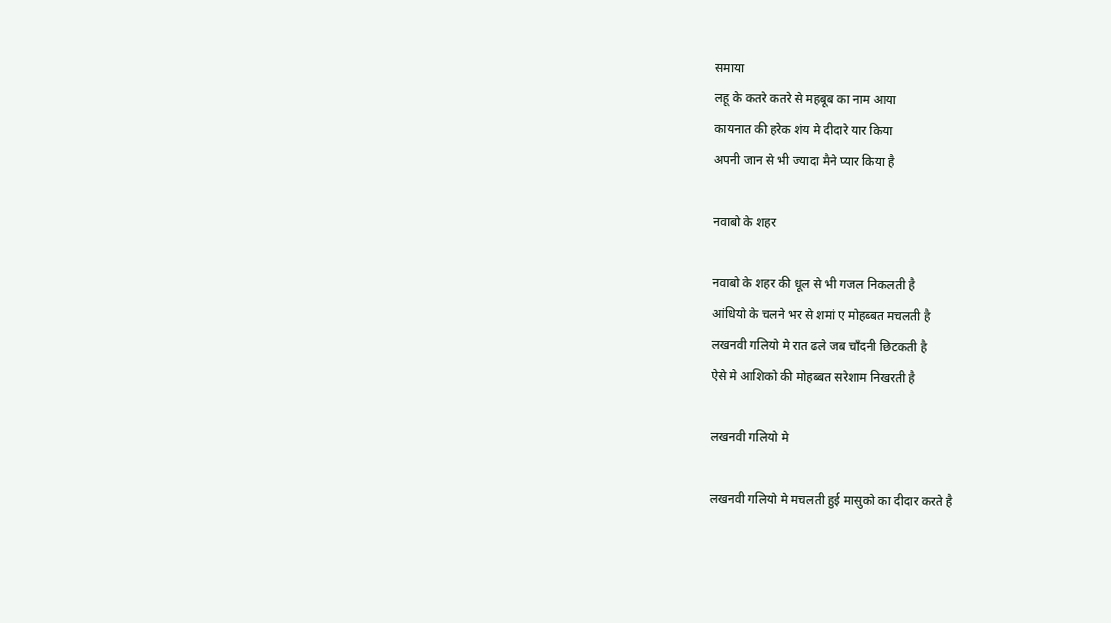समाया
लहू के कतरे कतरे से महबूब का नाम आया
कायनात की हरेक शंय मे दीदारे यार किया
अपनी जान से भी ज्यादा मैने प्यार किया है

नवाबो के शहर

नवाबो के शहर की धूल से भी गजल निकलती है
आंधियो के चलने भर से शमां ए मोहब्बत मचलती है
लखनवी गलियो मे रात ढले जब चाँदनी छिटकती है
ऐसे मे आशिको की मोहब्बत सरेशाम निखरती है

लखनवी गलियो मे

लखनवी गलियो मे मचलती हुई मासुको का दीदार करते है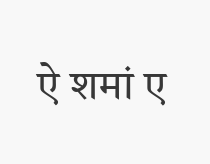ऐ शमां ए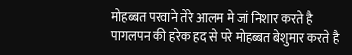मोहब्बत परवाने तेरे आलम मे जां निशार करते है
पागलपन की हरेक हद से परे मोहब्बत बेशुमार करते है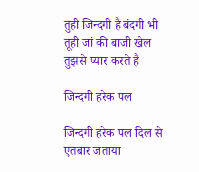तुही जिन्दगी है बंदगी भी तूही जां की बाजी खेल तुझसे प्यार करते है

जिन्दगी हरेक पल

जिन्दगी हरेक पल दिल से एतबार जताया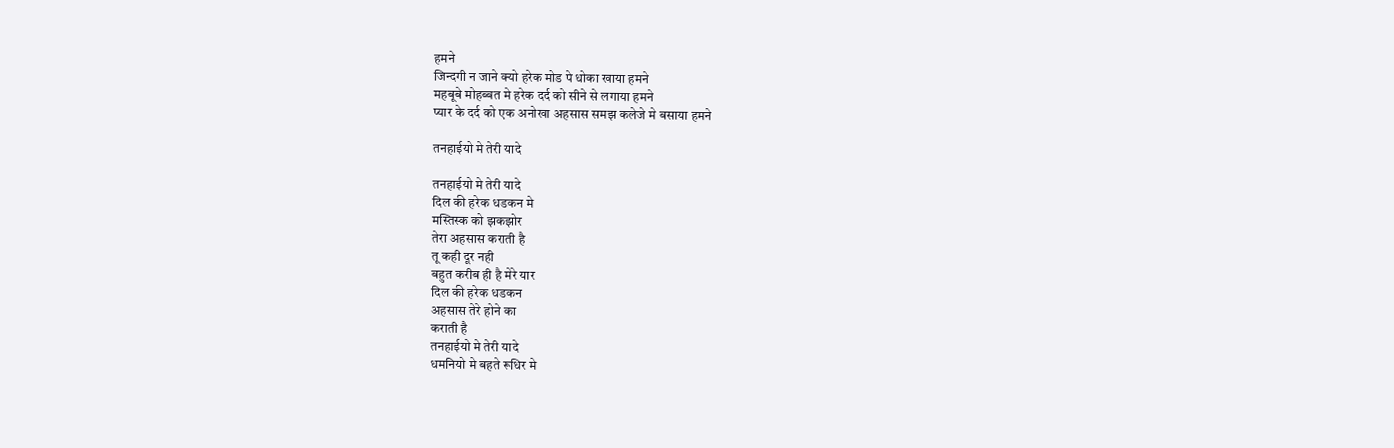हमने
जिन्दगी न जाने क्यो हरेक मोड पे धोका खाया हमने
महबूबे मोहब्बत मे हरेक दर्द को सीने से लगाया हमने
प्यार के दर्द को एक अनोखा अहसास समझ कलेजे मे बसाया हमने

तनहाईयो मे तेरी यादे

तनहाईयो मे तेरी यादे
दिल की हरेक धडकन मे
मस्तिस्क को झकझोर
तेरा अहसास कराती है
तू कही दूर नही
बहुत करीब ही है मेरे यार
दिल की हरेक धडकन
अहसास तेरे होने का
कराती है
तनहाईयो मे तेरी यादे
धमनियो मे बहते रूधिर मे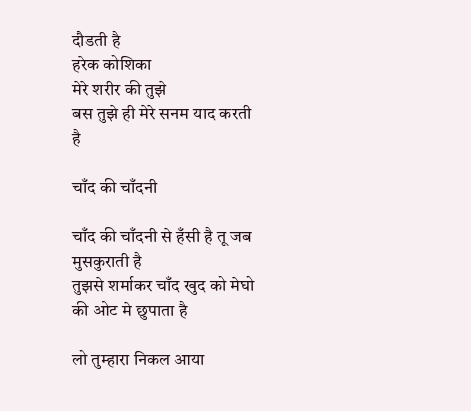दौडती है
हरेक कोशिका
मेरे शरीर की तुझे
बस तुझे ही मेरे सनम याद करती है

चाँद की चाँदनी

चाँद की चाँदनी से हँसी है तू जब मुसकुराती है
तुझसे शर्माकर चाँद खुद को मेघो की ओट मे छुपाता है

लो तुम्हारा निकल आया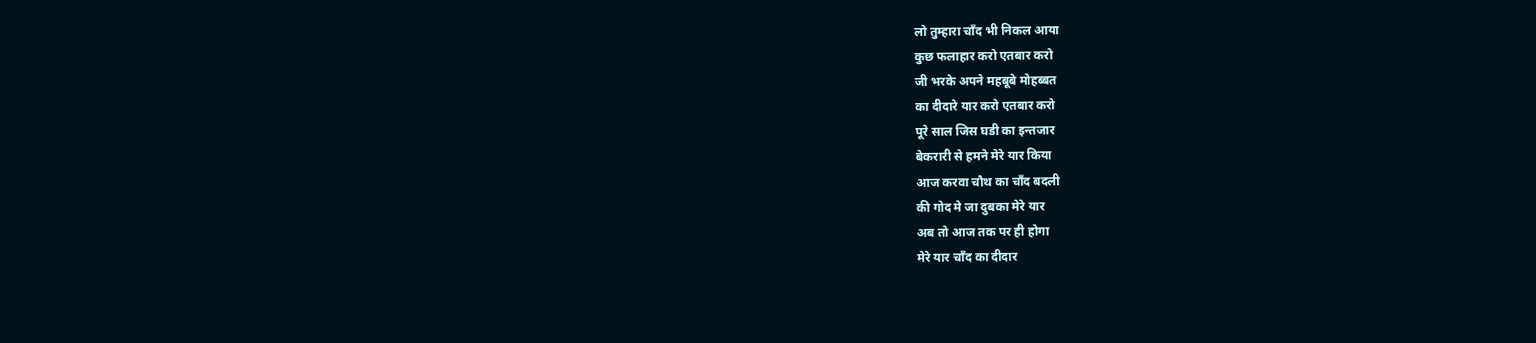लो तुम्हारा चाँद भी निकल आया
कुछ फलाहार करो एतबार करो
जी भरके अपने महबूबे मोहब्बत
का दीदारे यार करो एतबार करो
पूरे साल जिस घडी का इन्तजार
बेकरारी से हमने मेरे यार किया
आज करवा चौथ का चाँद बदली
की गोद मे जा दुबका मेरे यार
अब तो आज तक पर ही होगा
मेरे यार चाँद का दीदार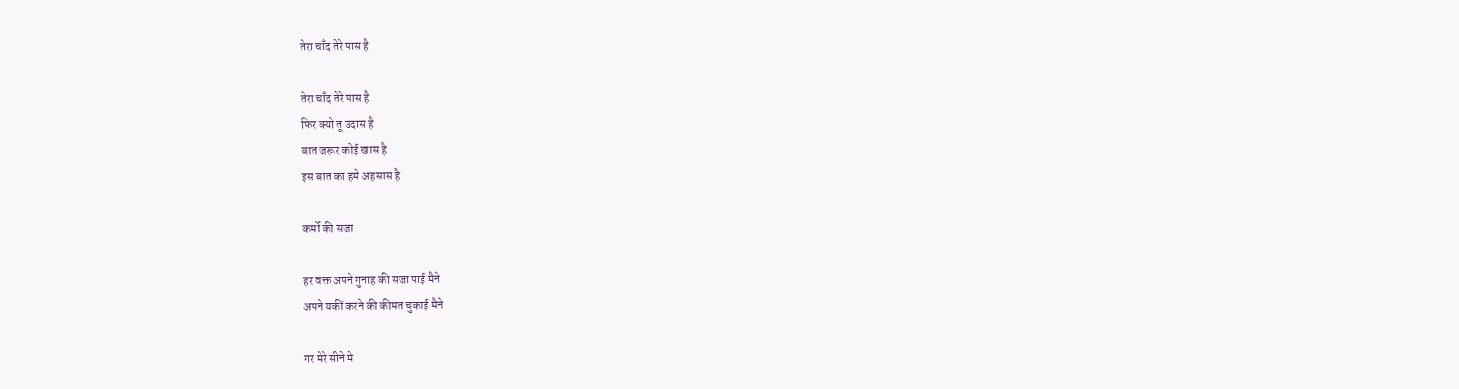तेरा चाँद तेरे पास है

तेरा चाँद तेरे पास है
फिर क्यो तू उदास है
बात जरूर कोई खास है
इस बात का हमे अहसास है

कर्मो की सजा

हर वक्त अपने गुनाह की सजा पाई मैने
अपने यकीं करने की कीमत चुकाई मैने

गर मेरे सीने मे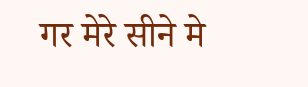गर मेरे सीने मे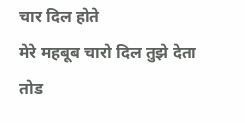चार दिल होते
मेरे महबूब चारो दिल तुझे देता
तोड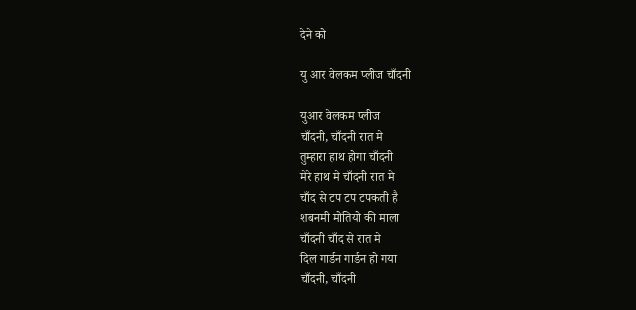देने को

यु आर वेलकम प्लीज चाँदनी

युआर वेलकम प्लीज
चाँदनी, चाँदनी रात मे
तुम्हारा हाथ होगा चाँदनी
मेरे हाथ मे चाँदनी रात मे
चाँद से टप टप टपकती है
शबनमी मोतियो की माला
चाँदनी चाँद से रात मे
दिल गार्डन गार्डन हो गया
चाँदनी, चाँदनी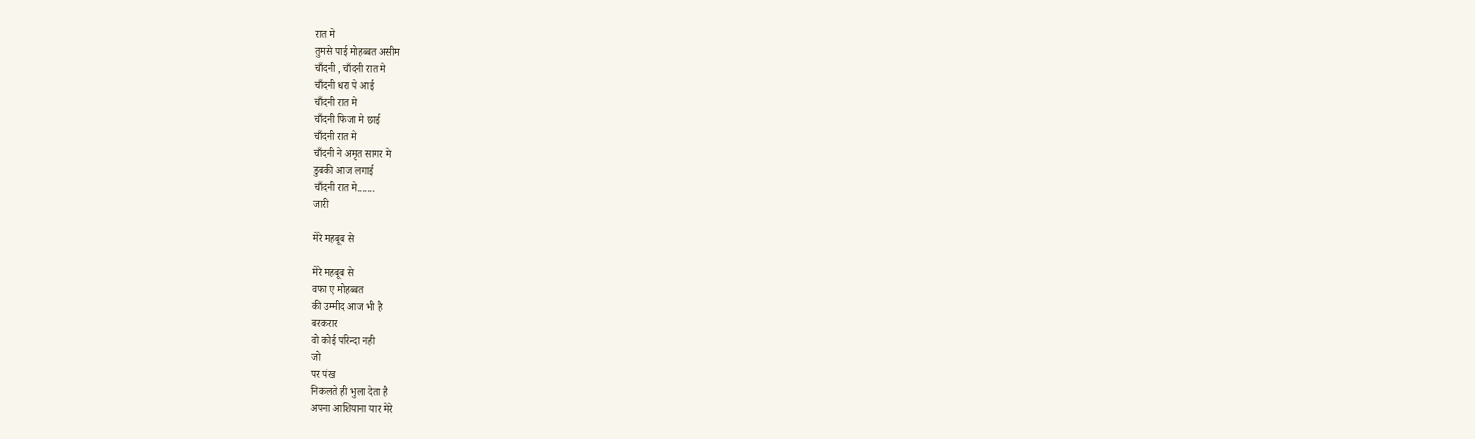रात मे
तुमसे पाई मोहब्बत असीम
चाँदनी , चाँदनी रात मे
चाँदनी धरा पे आई
चाँदनी रात मे
चाँदनी फिजा मे छाई
चाँदनी रात मे
चाँदनी ने अमृत सागर मे
डुबकी आज लगाई
चाँदनी रात मे.......
जारी

मेरे महबूब से

मेरे महबूब से
वफा ए मोहब्बत
की उम्मीद आज भी है
बरकरार
वो कोई परिन्दा नही
जो
पर पंख
निकलते ही भुला देता है
अपना आशियाना यार मेरे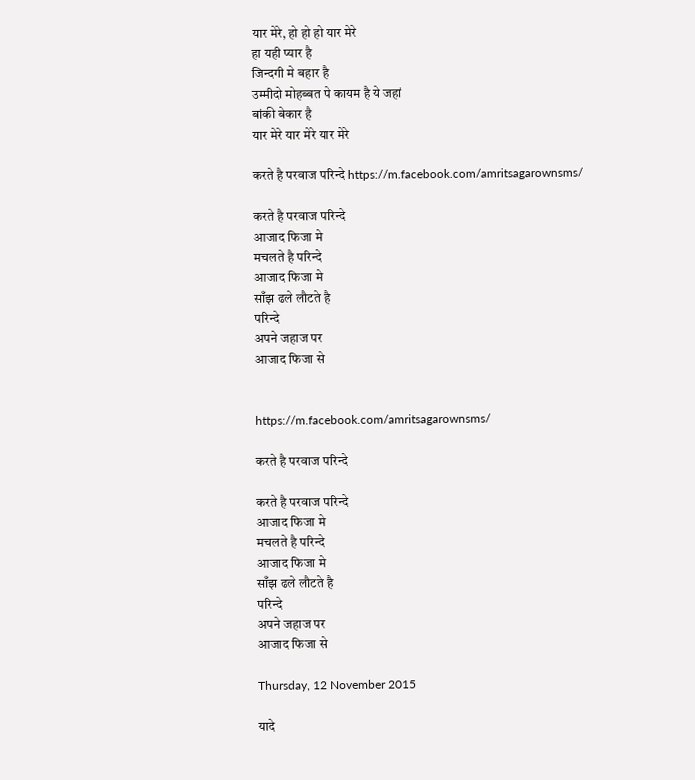यार मेरे, हो हो हो यार मेरे
हा यही प्यार है
जिन्दगी मे बहार है
उम्मीदो मोहब्बत पे कायम है ये जहां
बांकी बेकार है
यार मेरे यार मेरे यार मेरे

करते है परवाज परिन्दे https://m.facebook.com/amritsagarownsms/

करते है परवाज परिन्दे
आजाद फिजा मे
मचलते है परिन्दे
आजाद फिजा मे
साँझ ढले लौटते है
परिन्दे
अपने जहाज पर
आजाद फिजा से


https://m.facebook.com/amritsagarownsms/

करते है परवाज परिन्दे

करते है परवाज परिन्दे
आजाद फिजा मे
मचलते है परिन्दे
आजाद फिजा मे
साँझ ढले लौटते है
परिन्दे
अपने जहाज पर
आजाद फिजा से

Thursday, 12 November 2015

यादे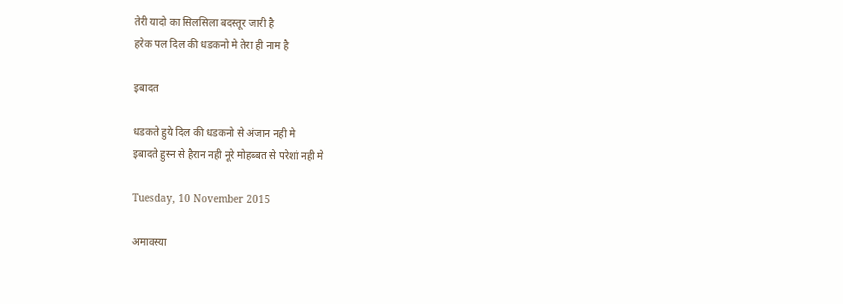तेरी यादो का सिलसिला बदस्तूर जारी है
हरेक पल दिल की धडकनो मे तेरा ही नाम है

इबादत

धडकते हुये दिल की धडकनो से अंजान नही मे
इबादते हुस्न से हैरान नही नूरे मोहब्बत से परेशां नही मे

Tuesday, 10 November 2015

अमावस्या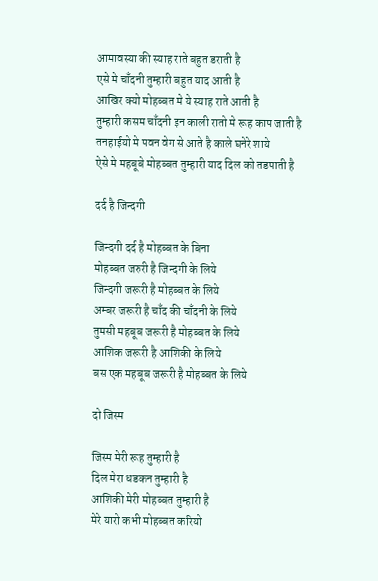आमावस्या की स्याह राते बहुत डराती है
एसे मे चाँदनी तुम्हारी बहुत याद आती है
आखिर क्यो मोहब्बत मे ये स्याह राते आती है
तुम्हारी कसम चाँदनी इन काली रातो मे रूह काप जाती है
तनहाईयो मे पवन वेग से आते है काले घनेरे शाये
ऐसे मे महबूबे मोहब्बत तुम्हारी याद दिल को तडपाती है

दर्द है जिन्दगी

जिन्दगी दर्द है मोहब्बत के बिना
मोहब्बत जरुरी है जिन्दगी के लिये
जिन्दगी जरूरी है मोहब्बत के लिये
अम्बर जरूरी है चाँद की चाँदनी के लिये
तुमसी महबूब जरूरी है मोहब्बत के लिये
आशिक जरूरी है आशिकी के लिये
बस एक महबूब जरूरी है मोहब्बत के लिये

दो जिस्म

जिस्म मेरी रूह तुम्हारी है
दिल मेरा धडकन तुम्हारी है
आशिकी मेरी मोहब्बत तुम्हारी है
मेरे यारो कभी मोहब्बत करियो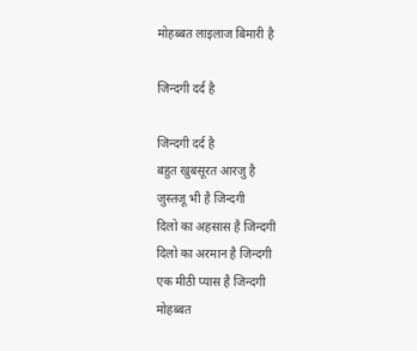मोहब्बत लाइलाज बिमारी है

जिन्दगी दर्द है

जिन्दगी दर्द है
बहुत खुबसूरत आरजु है
जुस्तजू भी है जिन्दगी
दिलो का अहसास है जिन्दगी
दिलो का अरमान है जिन्दगी
एक मीठी प्यास है जिन्दगी
मोहब्बत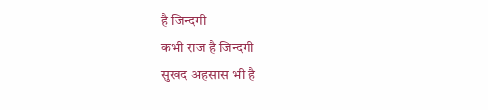है जिन्दगी
कभी राज है जिन्दगी
सुखद अहसास भी है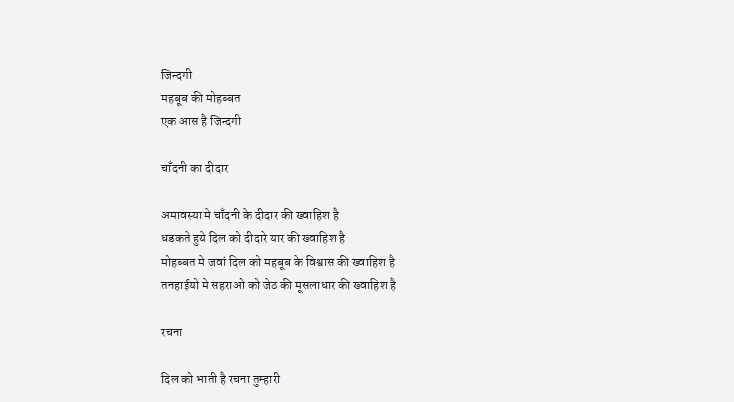जिन्दगी
महबूब की मोहब्बत
एक आस है जिन्दगी

चाँदनी का दीदार

अमावस्या मे चाँदनी के दीदार की ख्वाहिश है
धडकते हुये दिल को दीदारे यार की ख्वाहिश है
मोहब्बत मे जवां दिल को महबूब के विश्वास की ख्वाहिश है
तनहाईयो मे सहराओ को जेठ की मूसलाधार की ख्वाहिश है

रचना

दिल को भाती है रचना तुम्हारी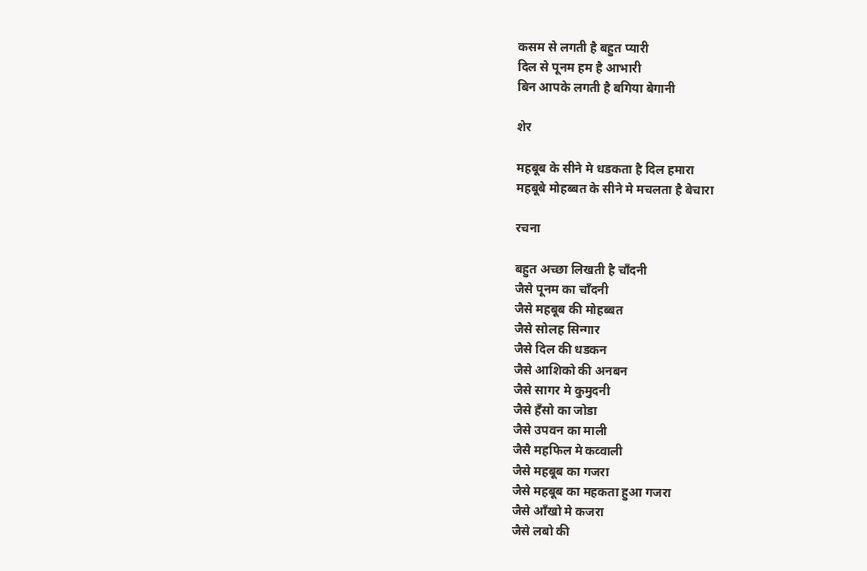कसम से लगती है बहुत प्यारी
दिल से पूनम हम है आभारी
बिन आपके लगती है बगिया बेगानी

शेर

महबूब के सीने मे धडकता है दिल हमारा
महबूबे मोहब्बत के सीने मे मचलता है बेचारा

रचना

बहुत अच्छा लिखती है चाँदनी
जैसे पूनम का चाँदनी
जैसे महबूब की मोहब्बत
जैसे सोलह सिन्गार
जैसे दिल की धडकन
जैसे आशिको की अनबन
जैसे सागर मे कुमुदनी
जैसे हँसो का जोडा
जैसे उपवन का माली
जैसै महफिल मे कव्वाली
जैसे महबूब का गजरा
जैसे महबूब का महकता हुआ गजरा
जैसे आँखो मे कजरा
जैसे लबो की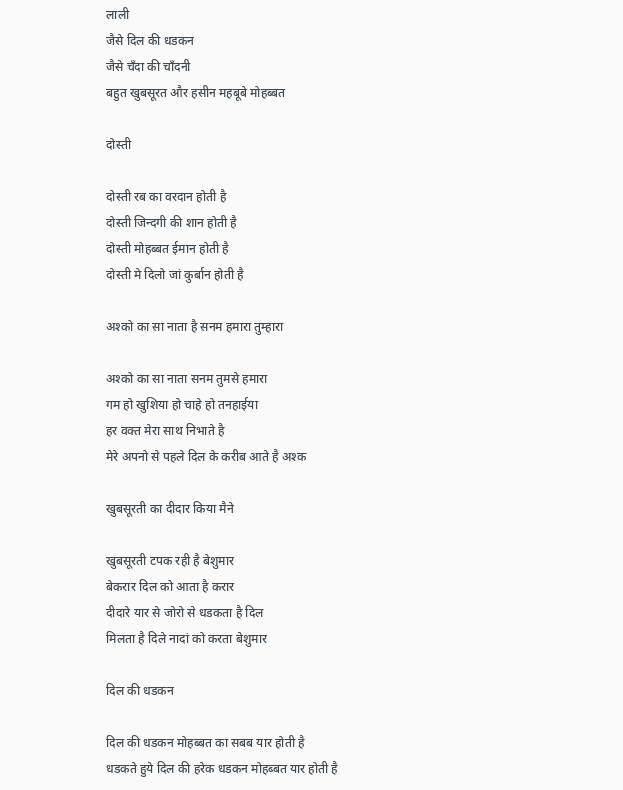लाली
जैसे दिल की धडकन
जैसे चँदा की चाँदनी
बहुत खुबसूरत और हसीन महबूबे मोहब्बत

दोस्ती

दोस्ती रब का वरदान होती है
दोस्ती जिन्दगी की शान होती है
दोस्ती मोहब्बत ईमान होती है
दोस्ती मे दिलो जां कुर्बान होती है

अश्को का सा नाता है सनम हमारा तुम्हारा

अश्को का सा नाता सनम तुमसे हमारा
गम हो खुशिया हो चाहे हो तनहाईया
हर वक्त मेरा साथ निभाते है
मेरे अपनो से पहले दिल के करीब आते है अश्क

खुबसूरती का दीदार किया मैने

खुबसूरती टपक रही है बेशुमार
बेकरार दिल को आता है करार
दीदारे यार से जोरो से धडकता है दिल
मिलता है दिले नादां को करता बेशुमार

दिल की धडकन

दिल की धडकन मोहब्बत का सबब यार होती है
धडकते हुये दिल की हरेक धडकन मोहब्बत यार होती है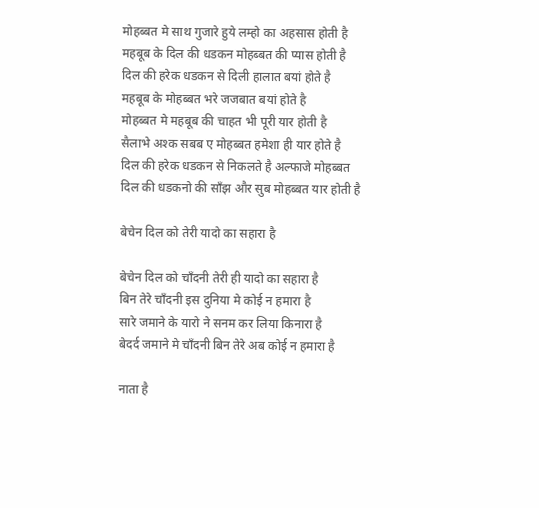मोहब्बत मे साथ गुजारे हुये लम्हो का अहसास होती है
महबूब के दिल की धडकन मोहब्बत की प्यास होती है
दिल की हरेक धडकन से दिली हालात बयां होते है
महबूब के मोहब्बत भरे जजबात बयां होते है
मोहब्बत मे महबूब की चाहत भी पूरी यार होती है
सैलाभे अश्क सबब ए मोहब्बत हमेशा ही यार होते है
दिल की हरेक धडकन से निकलते है अल्फाजे मोहब्बत
दिल की धडकनो की साँझ और सुब मोहब्बत यार होती है

बेचेन दिल को तेरी यादो का सहारा है

बेचेन दिल को चाँदनी तेरी ही यादो का सहारा है
बिन तेरे चाँदनी इस दुनिया मे कोई न हमारा है
सारे जमाने के यारो ने सनम कर लिया किनारा है
बेदर्द जमाने मे चाँदनी बिन तेरे अब कोई न हमारा है

नाता है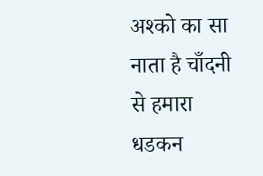अश्को का सा नाता है चाँदनी से हमारा
धडकन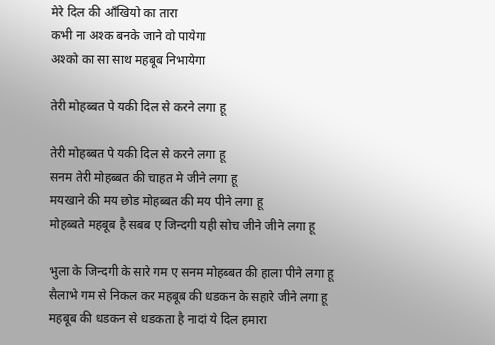मेरे दिल की आँखियो का तारा
कभी ना अश्क बनके जाने वो पायेगा
अश्को का सा साथ महबूब निभायेगा

तेरी मोहब्बत पे यकी दिल से करने लगा हू

तेरी मोहब्बत पे यकी दिल से करने लगा हू
सनम तेरी मोहब्बत की चाहत मे जीने लगा हू
मयखाने की मय छोड मोहब्बत की मय पीने लगा हू
मोहब्बते महबूब है सबब ए जिन्दगी यही सोच जीने जीने लगा हू

भुला के जिन्दगी के सारे गम ए सनम मोहब्बत की हाला पीने लगा हू
सैलाभे गम से निकल कर महबूब की धडकन के सहारे जीने लगा हू
महबूब की धडकन से धडकता है नादां ये दिल हमारा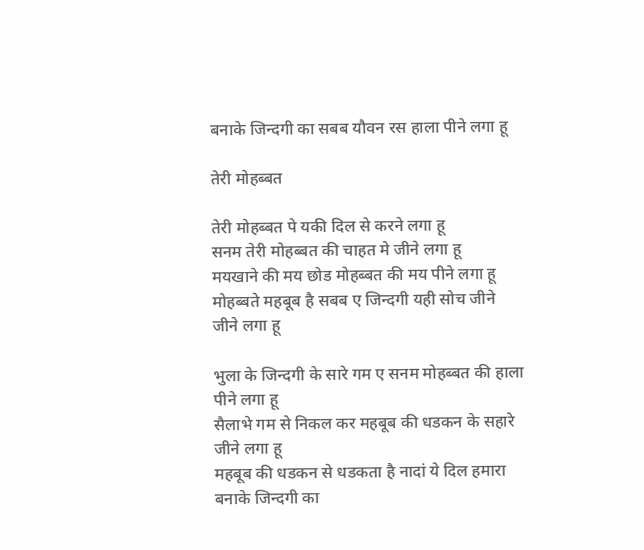बनाके जिन्दगी का सबब यौवन रस हाला पीने लगा हू

तेरी मोहब्बत

तेरी मोहब्बत पे यकी दिल से करने लगा हू
सनम तेरी मोहब्बत की चाहत मे जीने लगा हू
मयखाने की मय छोड मोहब्बत की मय पीने लगा हू
मोहब्बते महबूब है सबब ए जिन्दगी यही सोच जीने जीने लगा हू

भुला के जिन्दगी के सारे गम ए सनम मोहब्बत की हाला पीने लगा हू
सैलाभे गम से निकल कर महबूब की धडकन के सहारे जीने लगा हू
महबूब की धडकन से धडकता है नादां ये दिल हमारा
बनाके जिन्दगी का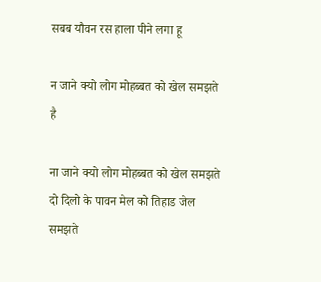सबब यौवन रस हाला पीने लगा हू

न जाने क्यो लोग मोहब्बत को खेल समझते है

ना जाने क्यो लोग मोहब्बत को खेल समझते
दो दिलो के पावन मेल को तिहाड जेल समझते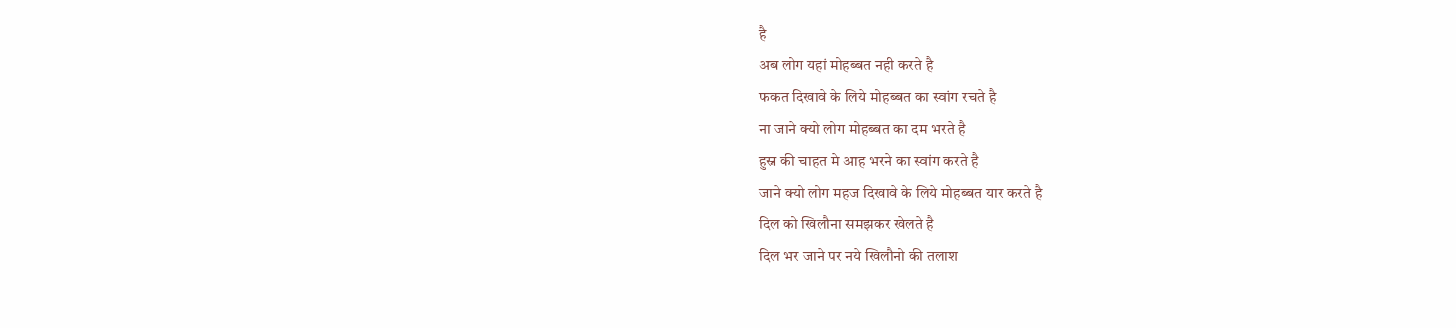है
अब लोग यहां मोहब्बत नही करते है
फकत दिखावे के लिये मोहब्बत का स्वांग रचते है
ना जाने क्यो लोग मोहब्बत का दम भरते है
हुस्न की चाहत मे आह भरने का स्वांग करते है
जाने क्यो लोग महज दिखावे के लिये मोहब्बत यार करते है
दिल को खिलौना समझकर खेलते है
दिल भर जाने पर नये खिलौनो की तलाश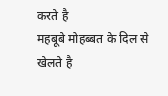करते है
महबूबे मोहब्बत के दिल से खेलते है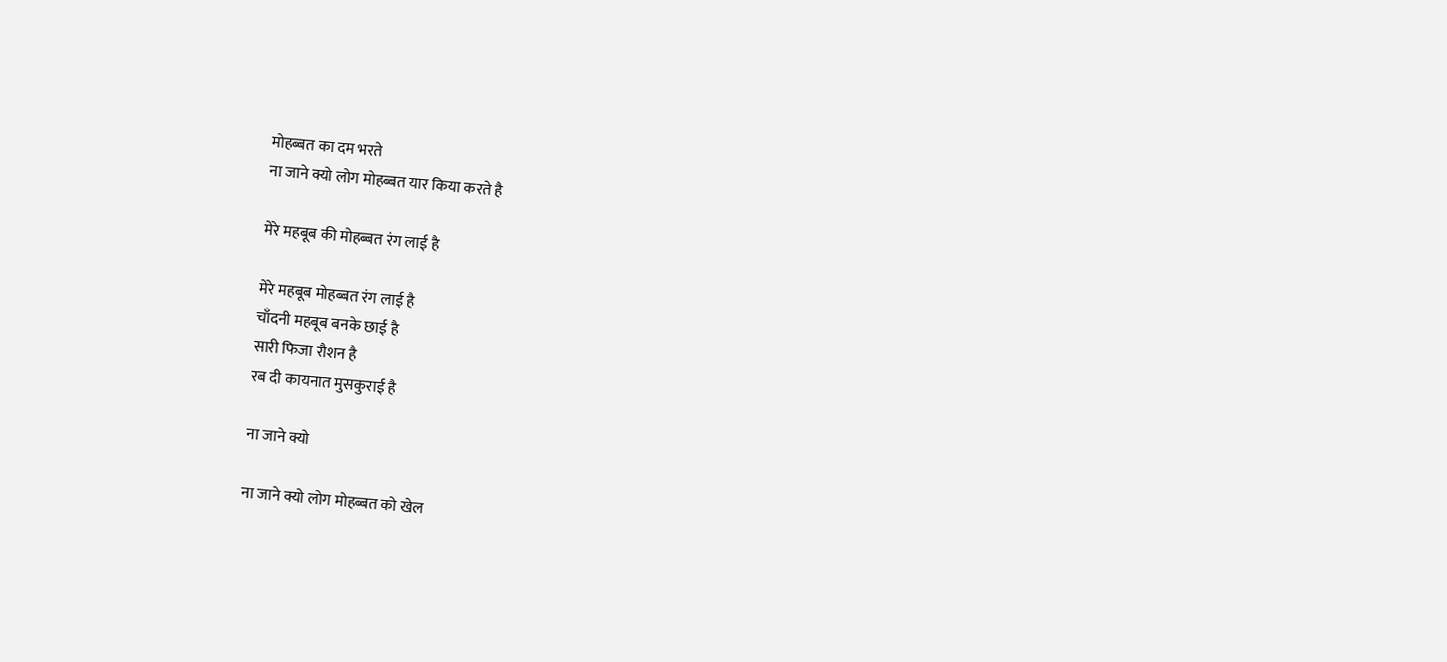मोहब्बत का दम भरते
ना जाने क्यो लोग मोहब्बत यार किया करते है

मेरे महबूब की मोहब्बत रंग लाई है

मेरे महबूब मोहब्बत रंग लाई है
चाँदनी महबूब बनके छाई है
सारी फिजा रौशन है
रब दी कायनात मुसकुराई है

ना जाने क्यो

ना जाने क्यो लोग मोहब्बत को खेल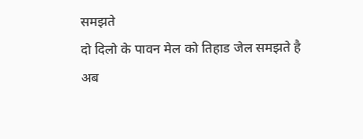समझते
दो दिलो के पावन मेल को तिहाड जेल समझते है
अब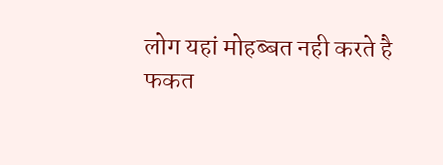लोग यहां मोहब्बत नही करते है
फकत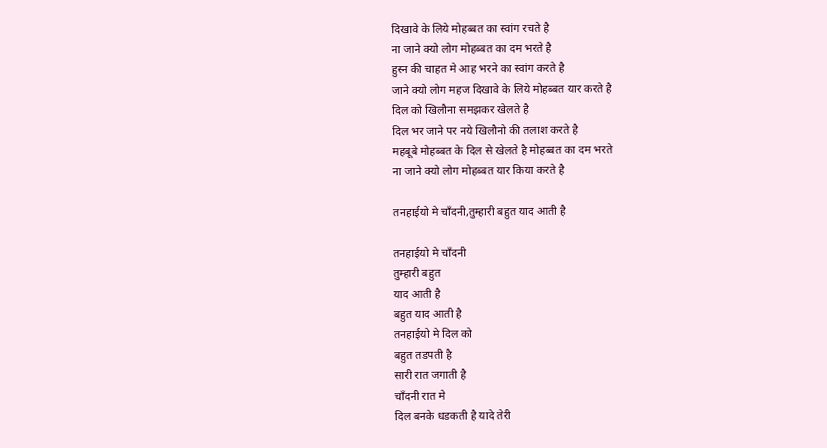दिखावे के लिये मोहब्बत का स्वांग रचते है
ना जाने क्यो लोग मोहब्बत का दम भरते है
हुस्न की चाहत मे आह भरने का स्वांग करते है
जाने क्यो लोग महज दिखावे के लिये मोहब्बत यार करते है
दिल को खिलौना समझकर खेलते है
दिल भर जाने पर नये खिलौनो की तलाश करते है
महबूबे मोहब्बत के दिल से खेलते है मोहब्बत का दम भरते
ना जाने क्यो लोग मोहब्बत यार किया करते है

तनहाईयो मे चाँदनी,तुम्हारी बहुत याद आती है

तनहाईयो मे चाँदनी
तुम्हारी बहुत
याद आती है
बहुत याद आती है
तनहाईयो मे दिल को
बहुत तडपती है
सारी रात जगाती है
चाँदनी रात मे
दिल बनके धडकती है यादे तेरी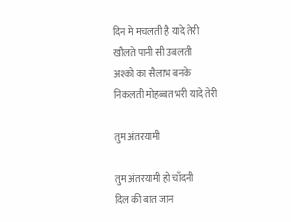दिन मे मचलती है यादे तेरी
खौलते पानी सी उबलती
अश्को का सैलाभ बनके
निकलती मोहब्बत भरी यादे तेरी

तुम अंतरयामी

तुम अंतरयामी हो चाँदनी
दिल की बात जान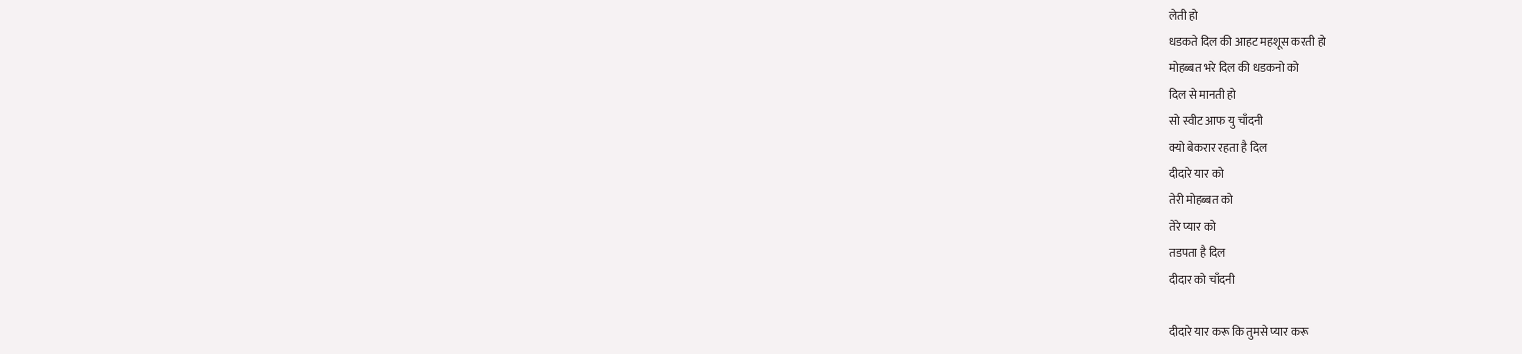लेती हो
धडकते दिल की आहट महशूस करती हो
मोहब्बत भरे दिल की धडकनो को
दिल से मानती हो
सो स्वीट आफ यु चाँदनी
क्यो बेकरार रहता है दिल
दीदारे यार को
तेरी मोहब्बत को
तेरे प्यार को
तडपता है दिल
दीदार को चाँदनी

दीदारे यार करू कि तुमसे प्यार करू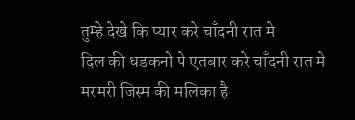तुम्हे देखे कि प्यार करे चाँदनी रात मे
दिल की धडकनो पे एतबार करे चाँदनी रात मे
मरमरी जिस्म की मलिका है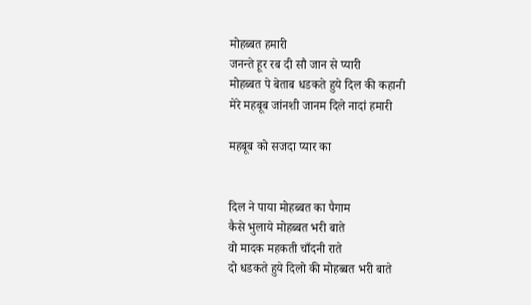मोहब्बत हमारी
जनन्ते हूर रब दी सौ जान से प्यारी
मोहब्बत पे बेताब धडकते हुये दिल की कहानी
मेरे महबूब जांनशी जानम दिले नादां हमारी

महबूब को सजदा प्यार का


दिल ने पाया मोहब्बत का पैगाम
कैसे भुलाये मोहब्बत भरी बाते
वो मादक महकती चाँदनी राते
दो धडकते हुये दिलो की मोहब्बत भरी बाते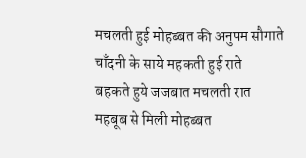मचलती हुई मोहब्बत की अनुपम सौगाते
चाँदनी के साये महकती हुई राते
बहकते हुये जजबात मचलती रात
महबूब से मिली मोहब्बत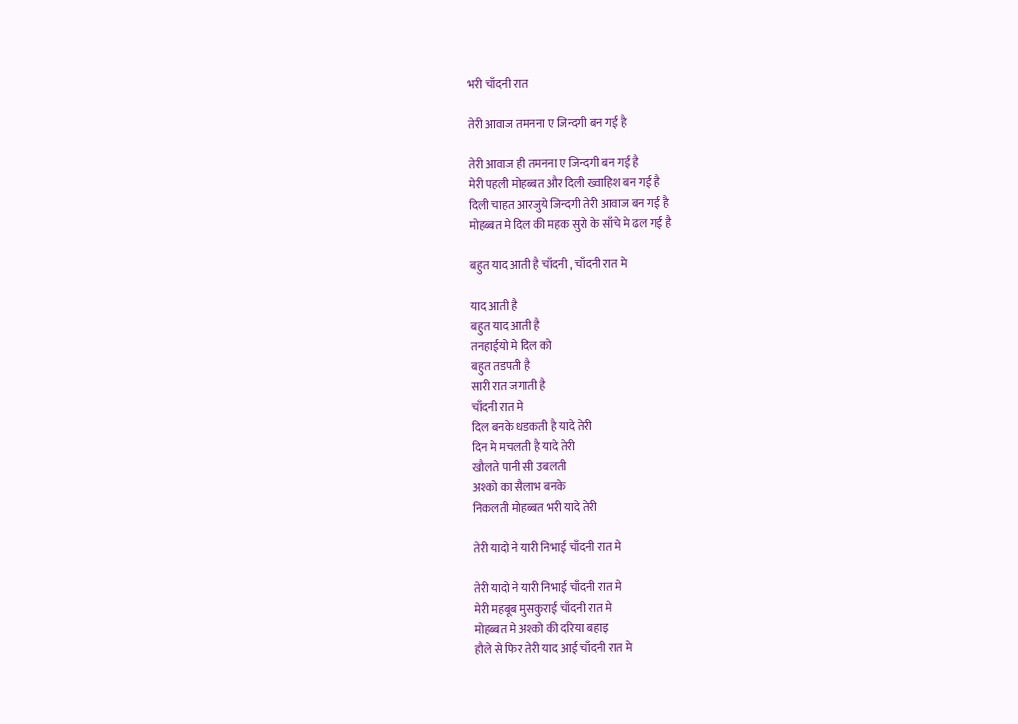भरी चाँदनी रात

तेरी आवाज तमनना ए जिन्दगी बन गई है

तेरी आवाज ही तमनना ए जिन्दगी बन गई है
मेरी पहली मोहब्बत और दिली ख्वाहिश बन गई है
दिली चाहत आरजुये जिन्दगी तेरी आवाज बन गई है
मोहब्बत मे दिल की महक सुरो के साँचे मे ढल गई है

बहुत याद आती है चाँदनी , चाँदनी रात मे

याद आती है
बहुत याद आती है
तनहाईयो मे दिल को
बहुत तडपती है
सारी रात जगाती है
चाँदनी रात मे
दिल बनके धडकती है यादे तेरी
दिन मे मचलती है यादे तेरी
खौलते पानी सी उबलती
अश्को का सैलाभ बनके
निकलती मोहब्बत भरी यादे तेरी

तेरी यादो ने यारी निभाई चाँदनी रात मे

तेरी यादो ने यारी निभाई चाँदनी रात मे
मेरी महबूब मुसकुराई चाँदनी रात मे
मोहब्बत मे अश्को की दरिया बहाइ
हौले से फिर तेरी याद आई चाँदनी रात मे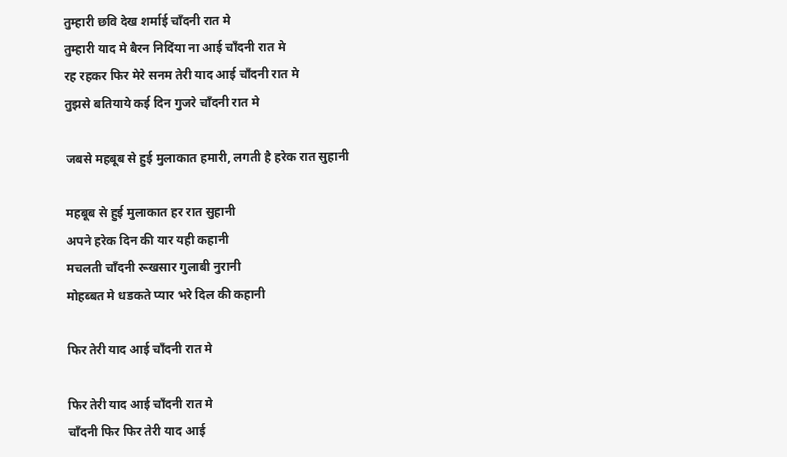तुम्हारी छवि देख शर्माई चाँदनी रात मे
तुम्हारी याद मे बैरन निदिंया ना आई चाँदनी रात मे
रह रहकर फिर मेरे सनम तेरी याद आई चाँदनी रात मे
तुझसे बतियाये कई दिन गुजरे चाँदनी रात मे

जबसे महबूब से हुई मुलाकात हमारी, लगती है हरेक रात सुहानी

महबूब से हुई मुलाकात हर रात सुहानी
अपने हरेक दिन की यार यही कहानी
मचलती चाँदनी रूखसार गुलाबी नुरानी
मोहब्बत मे धडकते प्यार भरे दिल की कहानी

फिर तेरी याद आई चाँदनी रात मे

फिर तेरी याद आई चाँदनी रात मे
चाँदनी फिर फिर तेरी याद आई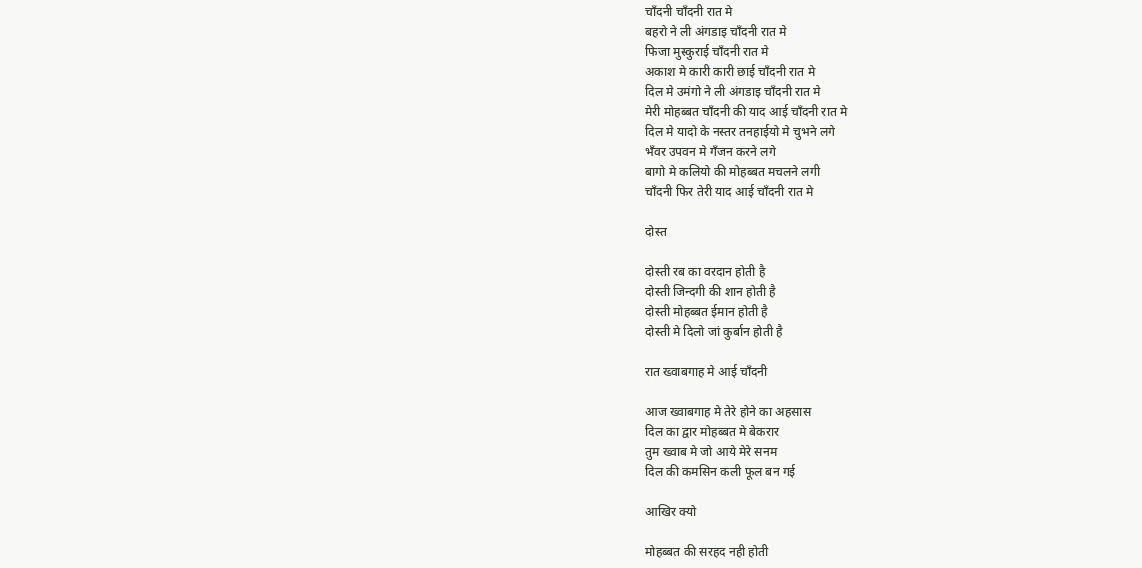चाँदनी चाँदनी रात मे
बहरो ने ली अंगडाइ चाँदनी रात मे
फिजा मुस्कुराई चाँदनी रात मे
अकाश मे कारी कारी छाई चाँदनी रात मे
दिल मे उमंगो ने ली अंगडाइ चाँदनी रात मे
मेरी मोहब्बत चाँदनी की याद आई चाँदनी रात मे
दिल मे यादो के नस्तर तनहाईयो मे चुभने लगे
भँवर उपवन मे गँजन करने लगे
बागो मे कलियो की मोहब्बत मचलने लगी
चाँदनी फिर तेरी याद आई चाँदनी रात मे

दोस्त

दोस्ती रब का वरदान होती है
दोस्ती जिन्दगी की शान होती है
दोस्ती मोहब्बत ईमान होती है
दोस्ती मे दिलो जां कुर्बान होती है

रात ख्वाबगाह मे आई चाँदनी

आज ख्वाबगाह मे तेरे होने का अहसास
दिल का द्वार मोहब्बत मे बेकरार
तुम ख्वाब मे जो आये मेरे सनम
दिल की कमसिन कली फूल बन गई

आखिर क्यो

मोहब्बत की सरहद नही होती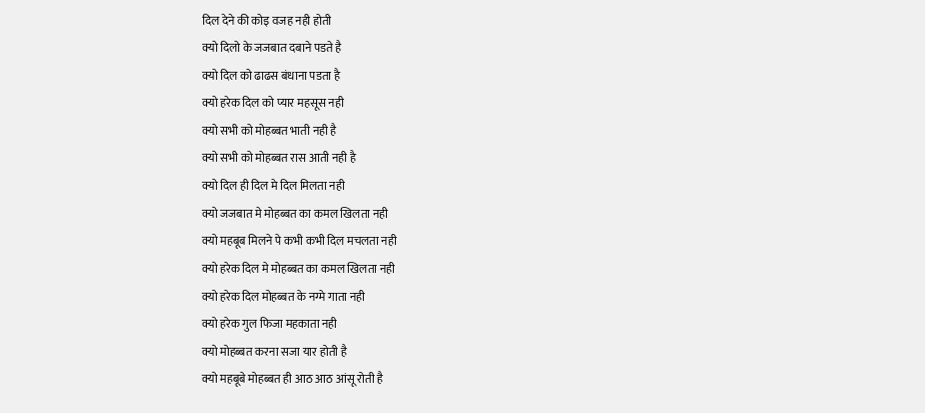दिल देने की कोइ वजह नही होती
क्यो दिलो के जजबात दबाने पडते है
क्यो दिल को ढाढस बंधाना पडता है
क्यो हरेक दिल को प्यार महसूस नही
क्यो सभी को मोहब्बत भाती नही है
क्यो सभी को मोहब्बत रास आती नही है
क्यो दिल ही दिल मे दिल मिलता नही
क्यो जजबात मे मोहब्बत का कमल खिलता नही
क्यो महबूब मिलने पे कभी कभी दिल मचलता नही
क्यो हरेक दिल मे मोहब्बत का कमल खिलता नही
क्यो हरेक दिल मोहब्बत के नग्मे गाता नही
क्यो हरेक गुल फिजा महकाता नही
क्यो मोहब्बत करना सजा यार होती है
क्यो महबूबे मोहब्बत ही आठ आठ आंसू रोती है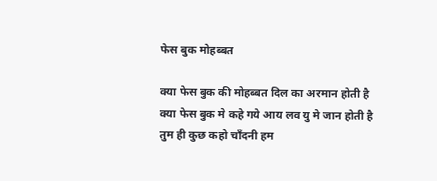फेस बुक मोहब्बत

क्या फेस बुक की मोहब्बत दिल का अरमान होती है
क्या फेस बुक मे कहे गये आय लव यु मे जान होती है
तुम ही कुछ कहो चाँदनी हम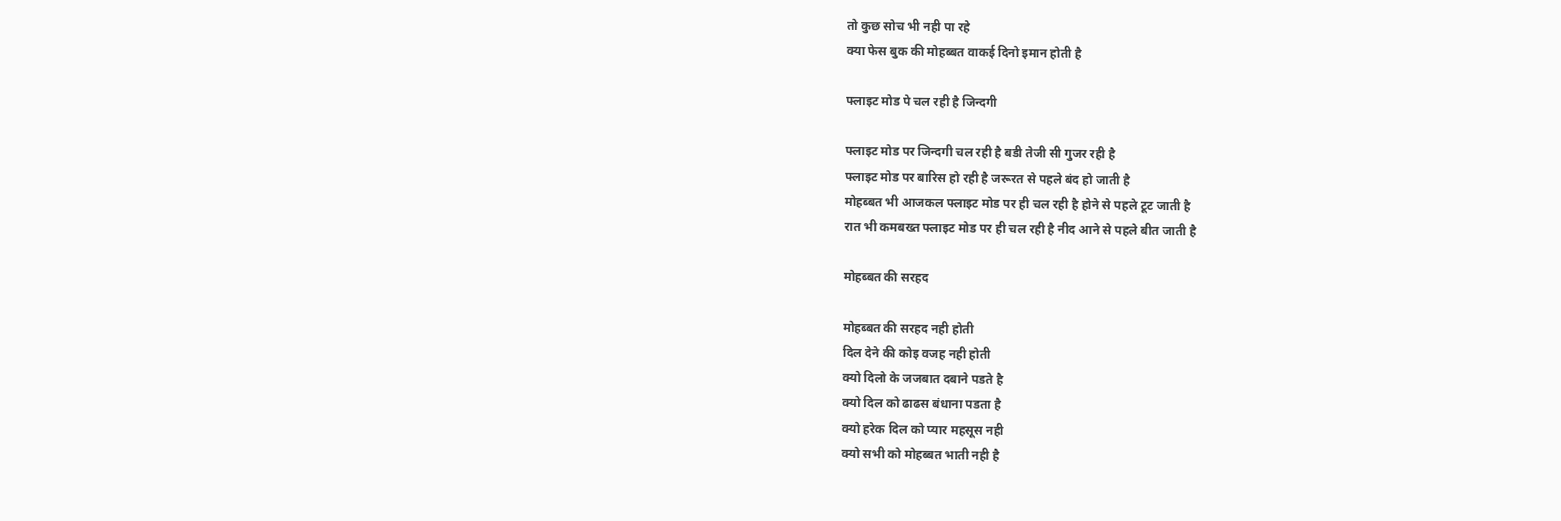तो कुछ सोच भी नही पा रहे
क्या फेस बुक की मोहब्बत वाकई दिनो इमान होती है

फ्लाइट मोड पे चल रही है जिन्दगी

फ्लाइट मोड पर जिन्दगी चल रही है बडी तेजी सी गुजर रही है
फ्लाइट मोड पर बारिस हो रही है जरूरत से पहले बंद हो जाती है
मोहब्बत भी आजकल फ्लाइट मोड पर ही चल रही है होने से पहले टूट जाती है
रात भी कमबख्त फ्लाइट मोड पर ही चल रही है नीद आने से पहले बीत जाती है

मोहब्बत की सरहद

मोहब्बत की सरहद नही होती
दिल देने की कोइ वजह नही होती
क्यो दिलो के जजबात दबाने पडते है
क्यो दिल को ढाढस बंधाना पडता है
क्यो हरेक दिल को प्यार महसूस नही
क्यो सभी को मोहब्बत भाती नही है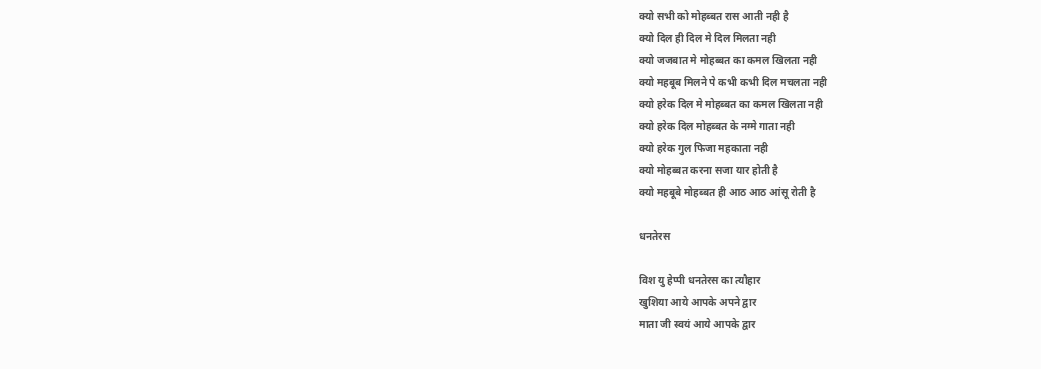क्यो सभी को मोहब्बत रास आती नही है
क्यो दिल ही दिल मे दिल मिलता नही
क्यो जजबात मे मोहब्बत का कमल खिलता नही
क्यो महबूब मिलने पे कभी कभी दिल मचलता नही
क्यो हरेक दिल मे मोहब्बत का कमल खिलता नही
क्यो हरेक दिल मोहब्बत के नग्मे गाता नही
क्यो हरेक गुल फिजा महकाता नही
क्यो मोहब्बत करना सजा यार होती है
क्यो महबूबे मोहब्बत ही आठ आठ आंसू रोती है

धनतेरस

विश यु हेप्पी धनतेरस का त्यौहार
खुशिया आये आपके अपने द्वार
माता जी स्वयं आये आपके द्वार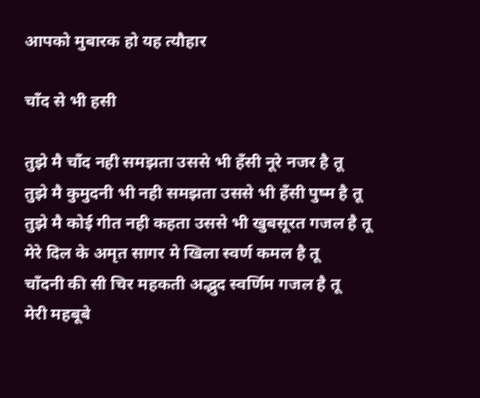आपको मुबारक हो यह त्यौहार

चाँद से भी हसी

तुझे मै चाँद नही समझता उससे भी हँसी नूरे नजर है तू
तुझे मै कुमुदनी भी नही समझता उससे भी हँसी पुष्म है तू
तुझे मै कोई गीत नही कहता उससे भी खुबसूरत गजल है तू
मेरे दिल के अमृत सागर मे खिला स्वर्ण कमल है तू
चाँदनी की सी चिर महकती अद्भुद स्वर्णिम गजल है तू
मेरी महबूबे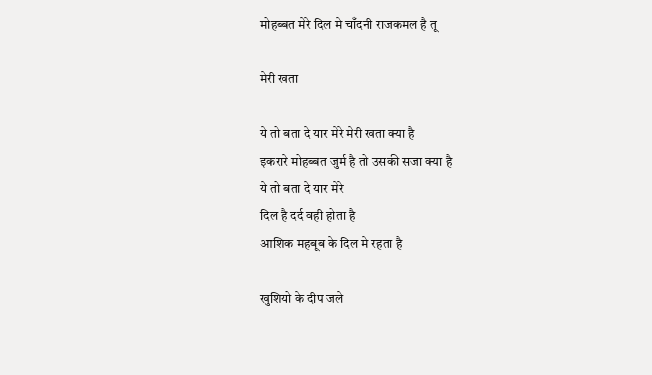मोहब्बत मेरे दिल मे चाँदनी राजकमल है तू

मेरी खता

ये तो बता दे यार मेरे मेरी खता क्या है
इकरारे मोहब्बत जुर्म है तो उसकी सजा क्या है
ये तो बता दे यार मेरे
दिल है दर्द वही होता है
आशिक महबूब के दिल मे रहता है

खुशियो के दीप जले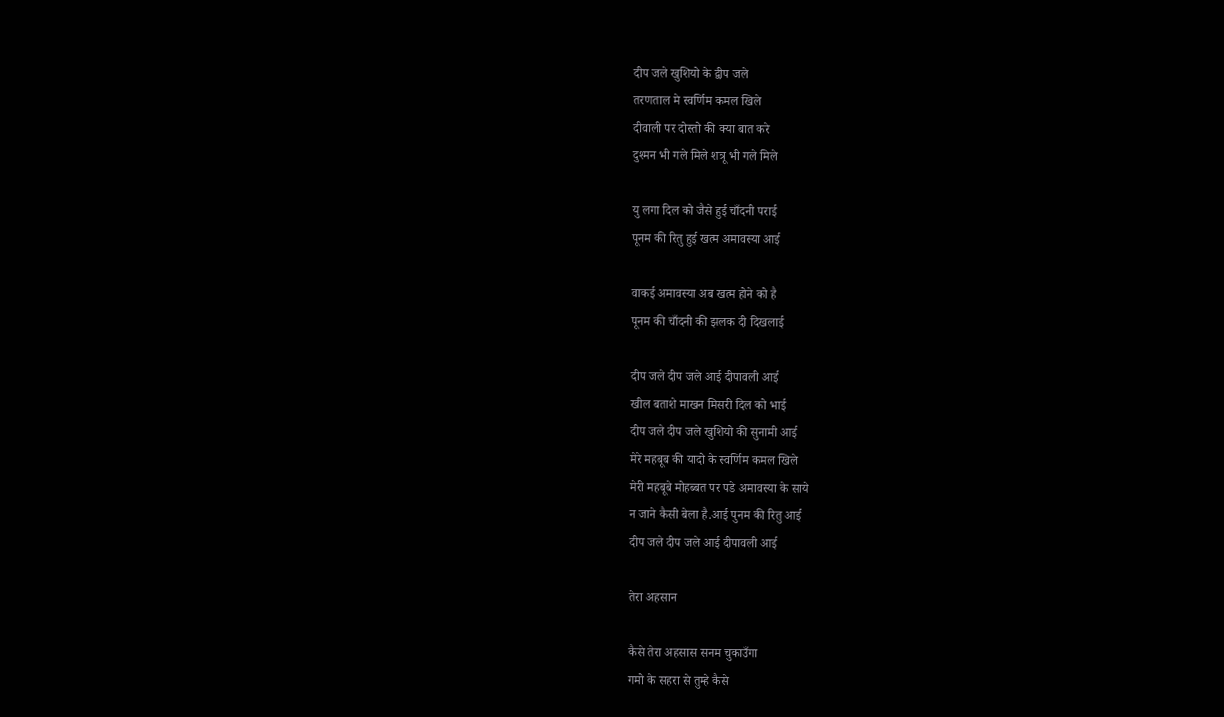दीप जले खुशियो के द्वीप जले
तरणताल मे स्वर्णिम कमल खिले
दीवाली पर दोस्तो की क्या बात करे
दुश्मन भी गले मिले शत्रू भी गले मिले

यु लगा दिल को जैसे हुई चाँदनी पराई
पूनम की रितु हुई खत्म अमावस्या आई

वाकई अमावस्या अब खत्म होने को है
पूनम की चाँदनी की झलक दी दिखलाई

दीप जले दीप जले आई दीपावली आई
खील बताशे माखन मिसरी दिल को भाई
दीप जले दीप जले खुशियो की सुनामी आई
मेरे महबूब की यादो के स्वर्णिम कमल खिले
मेरी महबूबे मोहब्बत पर पडे अमावस्या के साये
न जाने कैसी बेला है.आई पुनम की रितु आई
दीप जले दीप जले आई दीपावली आई

तेरा अहसान

कैसे तेरा अहसास सनम चुकाउँगा
गमो के सहरा से तुम्हे कैसे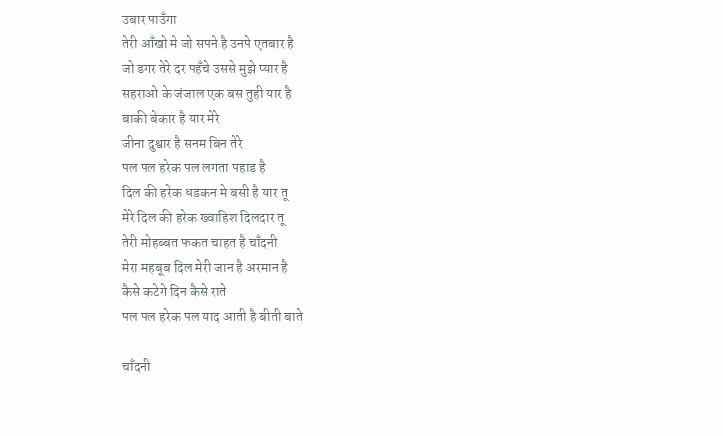उबार पाउँगा
तेरी आँखो मे जो सपने है उनपे एतबार है
जो डगर तेरे दर पहँचे उससे मुझे प्यार है
सहराओ के जंजाल एक बस तुही यार है
बाकी बेकार है यार मेरे
जीना दुश्वार है सनम बिन तेरे
पल पल हरेक पल लगता पहाड है
दिल की हरेक धडकन मे बसी है यार तू
मेरे दिल की हरेक ख्वाहिश दिलदार तू
तेरी मोहब्बत फकत चाहत है चाँदनी
मेरा महबूब दिल मेरी जान है अरमान है
कैसे कटेगे दिन कैसे राते
पल पल हरेक पल याद आती है बीती बाते

चाँदनी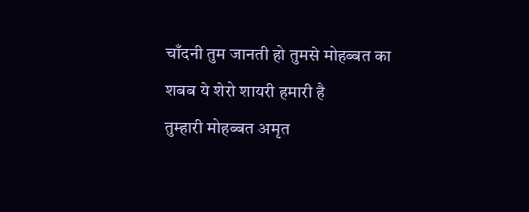चाँदनी तुम जानती हो तुमसे मोहब्बत का शबब ये शेरो शायरी हमारी है
तुम्हारी मोहब्बत अमृत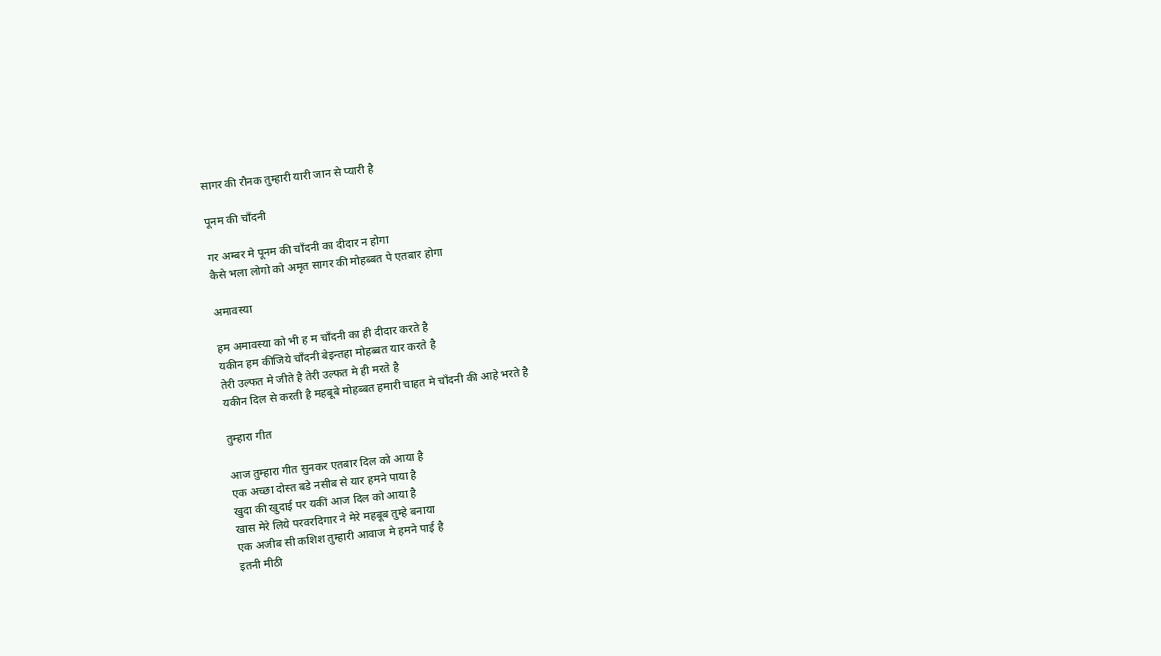सागर की रौनक तुम्हारी यारी जान से प्यारी है

पूनम की चाँदनी

गर अम्बर मे पूनम की चाँदनी का दीदार न होगा
कैसे भला लोगो को अमृत सागर की मोहब्बत पे एतबार होगा

अमावस्या

हम अमावस्या को भी ह म चाँदनी का ही दीदार करते है
यकीन हम कीजिये चाँदनी बेइन्तहा मोहब्बत यार करते है
तेरी उल्फत मे जीते है तेरी उल्फत मे ही मरते है
यकीन दिल से करती है महबूबे मोहब्बत हमारी चाहत मे चाँदनी की आहे भरते है

तुम्हारा गीत

आज तुम्हारा गीत सुनकर एतबार दिल को आया है
एक अच्छा दोस्त बडे नसीब से यार हमने पाया है
खुदा की खुदाई पर यकीं आज दिल को आया है
खास मेरे लिये परवरदिगार ने मेरे महबूब तुम्हे बनाया
एक अजीब सी कशिश तुम्हारी आवाज मे हमने पाई है
इतनी मीठी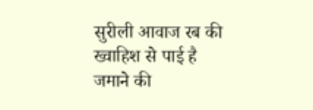सुरीली आवाज रब की ख्वाहिश से पाई है
जमाने की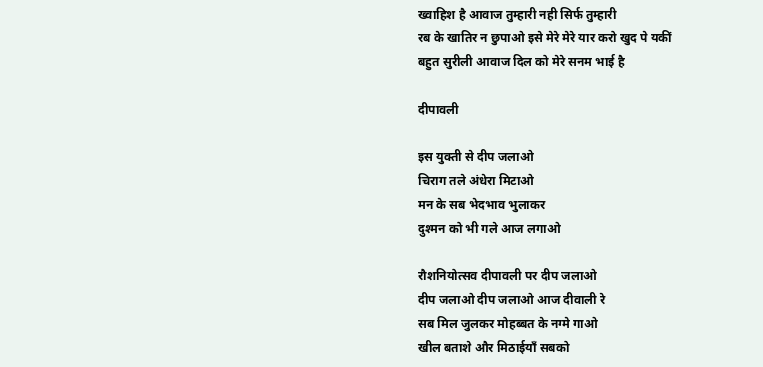ख्वाहिश है आवाज तुम्हारी नही सिर्फ तुम्हारी
रब के खातिर न छुपाओ इसे मेरे मेरे यार करो खुद पे यकीं
बहुत सुरीली आवाज दिल को मेरे सनम भाई है

दीपावली

इस युक्ती से दीप जलाओ
चिराग तले अंधेरा मिटाओ
मन के सब भेदभाव भुलाकर
दुश्मन को भी गले आज लगाओ

रौशनियोत्सव दीपावली पर दीप जलाओ
दीप जलाओ दीप जलाओ आज दीवाली रे
सब मिल जुलकर मोहब्बत के नग्मे गाओ
खील बताशे और मिठाईयाँ सबको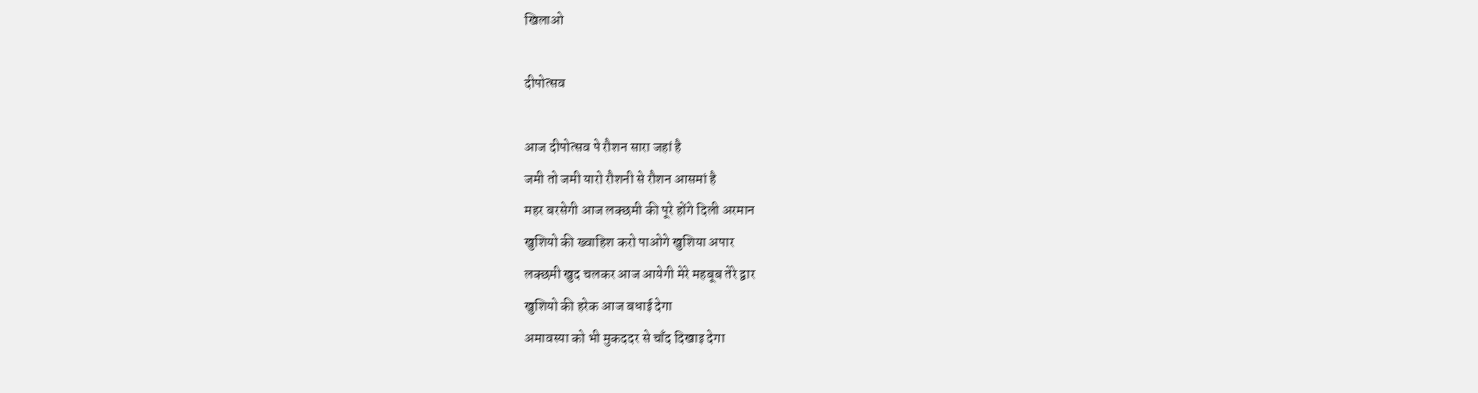खिलाओ

दीपोत्सव

आज दीपोत्सव पे रौशन सारा जहां है
जमी तो जमी यारो रौशनी से रौशन आसमां है
महर बरसेगी आज लक्छमी की पूरे होंगे दिली अरमान
खुशियो की ख्वाहिश करो पाओगे खुशिया अपार
लक्छमी खुद चलकर आज आयेगी मेरे महबूब तेरे द्वार
खुशियो की हरेक आज बधाई देगा
अमावस्या को भी मुकददर से चाँद दिखाइ देगा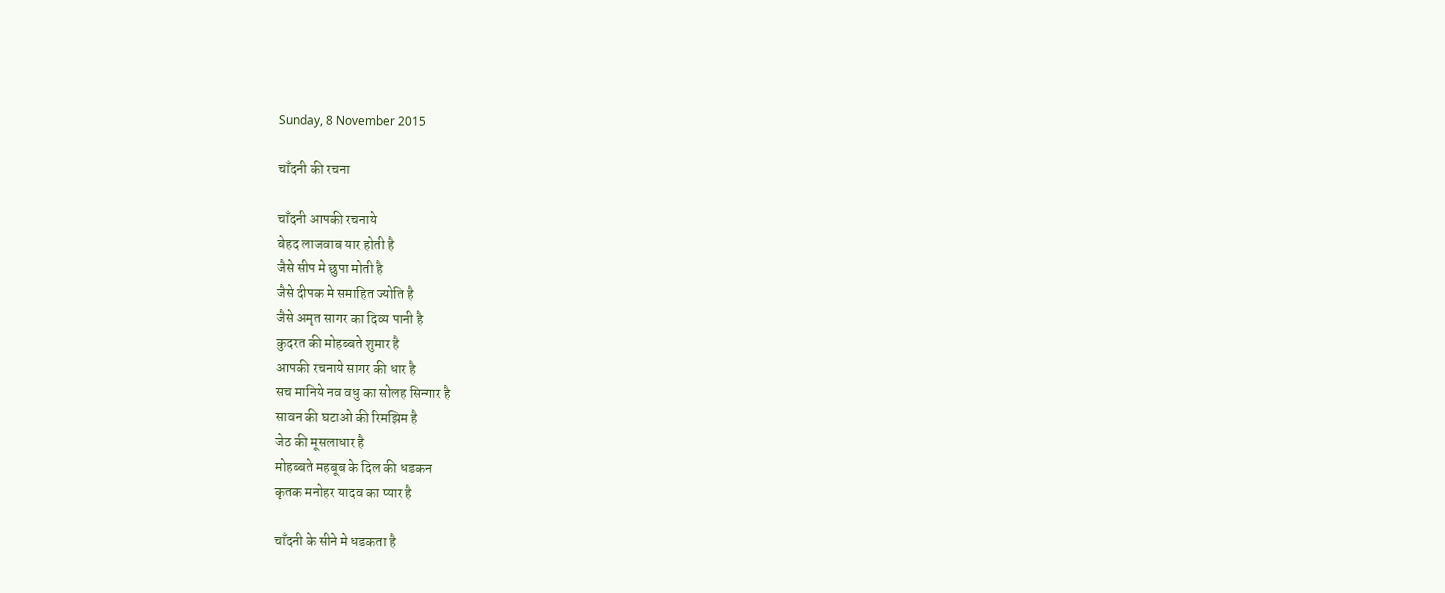Sunday, 8 November 2015

चाँदनी की रचना

चाँदनी आपकी रचनाये
बेहद लाजवाब यार होती है
जैसे सीप मे छुपा मोती है
जैसे दीपक मे समाहित ज्योति है
जैसे अमृत सागर का दिव्य पानी है
कुदरत की मोहब्बते शुमार है
आपकी रचनाये सागर की धार है
सच मानिये नव वधु का सोलह सिन्गार है
सावन की घटाओ की रिमझिम है
जेठ की मूसलाधार है
मोहब्बते महबूब के दिल की धडकन
कृतक मनोहर यादव का प्यार है

चाँदनी के सीने मे धडकता है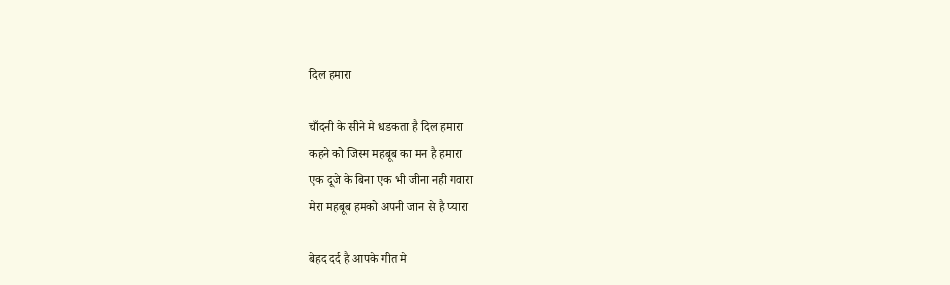दिल हमारा

चाँदनी के सीने मे धडकता है दिल हमारा
कहने को जिस्म महबूब का मन है हमारा
एक दूजे के बिना एक भी जीना नही गवारा
मेरा महबूब हमको अपनी जान से है प्यारा

बेहद दर्द है आपके गीत मे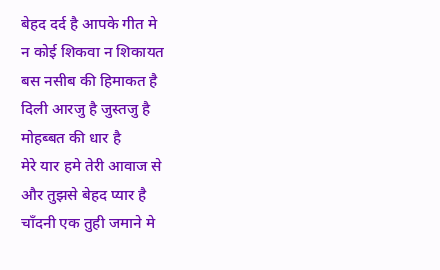बेहद दर्द है आपके गीत मे
न कोई शिकवा न शिकायत
बस नसीब की हिमाकत है
दिली आरजु है जुस्तजु है
मोहब्बत की धार है
मेरे यार हमे तेरी आवाज से
और तुझसे बेहद प्यार है
चाँदनी एक तुही जमाने मे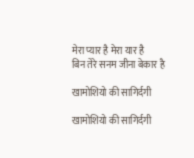मेरा प्यार है मेरा यार है
बिन तेरे सनम जीना बेकार है

खामोशियो की सागिर्दगी

खामोशियो की सागिर्दगी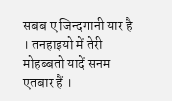सबब ए जिन्दगानी यार है । तनहाइयो में तेरी मोहब्बतो यादें सनम एतबार हैं ।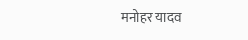मनोहर यादव